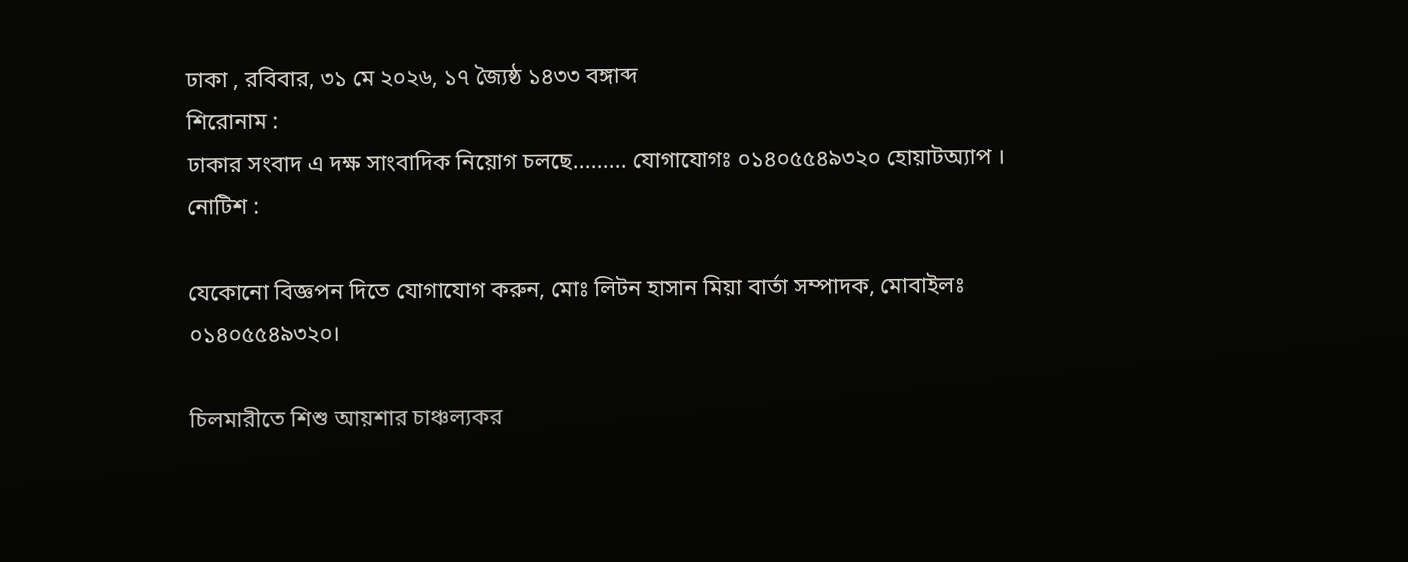ঢাকা , রবিবার, ৩১ মে ২০২৬, ১৭ জ্যৈষ্ঠ ১৪৩৩ বঙ্গাব্দ
শিরোনাম :
ঢাকার সংবাদ এ দক্ষ সাংবাদিক নিয়োগ চলছে......... যোগাযোগঃ ০১৪০৫৫৪৯৩২০ হোয়াটঅ্যাপ ।
নোটিশ :

যেকোনো বিজ্ঞপন দিতে যোগাযোগ করুন, মোঃ লিটন হাসান মিয়া বার্তা সম্পাদক, মোবাইলঃ ০১৪০৫৫৪৯৩২০।

চিলমারীতে শিশু আয়শার চাঞ্চল্যকর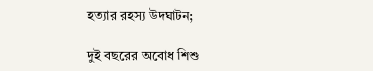হত্যার রহস্য উদঘাটন;

দুই বছরের অবোধ শিশু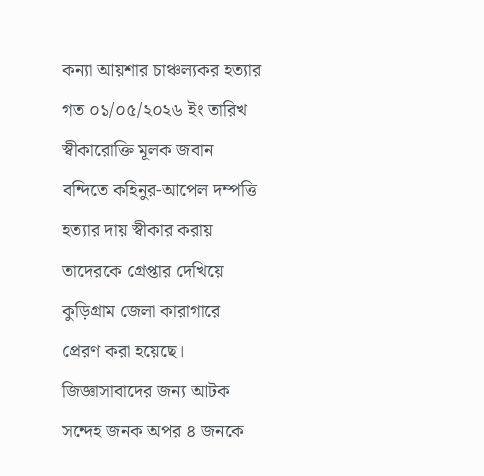কন্যা আয়শার চাঞ্চল্যকর হত্যার গত ০১/০৫/২০২৬ ইং তারিখ স্বীকারোক্তি মূলক জবান বন্দিতে কহিনুর-আপেল দম্পত্তি হত্যার দায় স্বীকার করায় তাদেরকে গ্রেপ্তার দেখিয়ে কুড়িগ্রাম জেলা কারাগারে প্রেরণ করা হয়েছে। জিজ্ঞাসাবাদের জন্য আটক সন্দেহ জনক অপর ৪ জনকে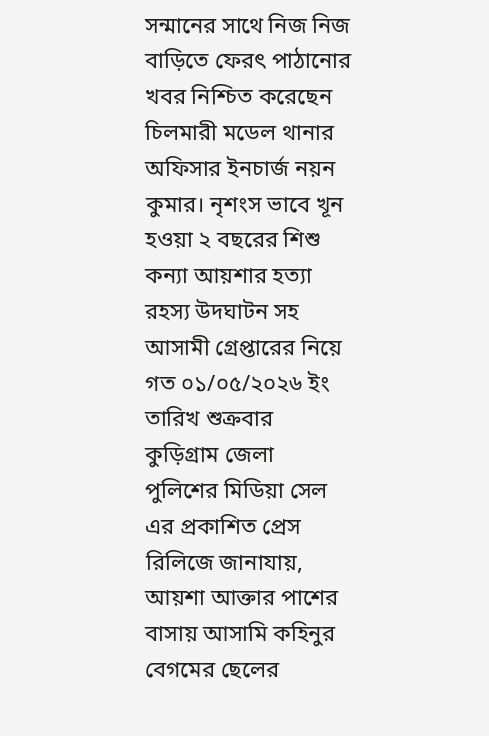সন্মানের সাথে নিজ নিজ বাড়িতে ফেরৎ পাঠানোর খবর নিশ্চিত করেছেন চিলমারী মডেল থানার অফিসার ইনচার্জ নয়ন কুমার। নৃশংস ভাবে খূন হওয়া ২ বছরের শিশু কন্যা আয়শার হত্যা রহস্য উদঘাটন সহ আসামী গ্রেপ্তারের নিয়ে গত ০১/০৫/২০২৬ ইং তারিখ শুক্রবার কুড়িগ্রাম জেলা পুলিশের মিডিয়া সেল এর প্রকাশিত প্রেস রিলিজে জানাযায়, আয়শা আক্তার পাশের বাসায় আসামি কহিনুর বেগমের ছেলের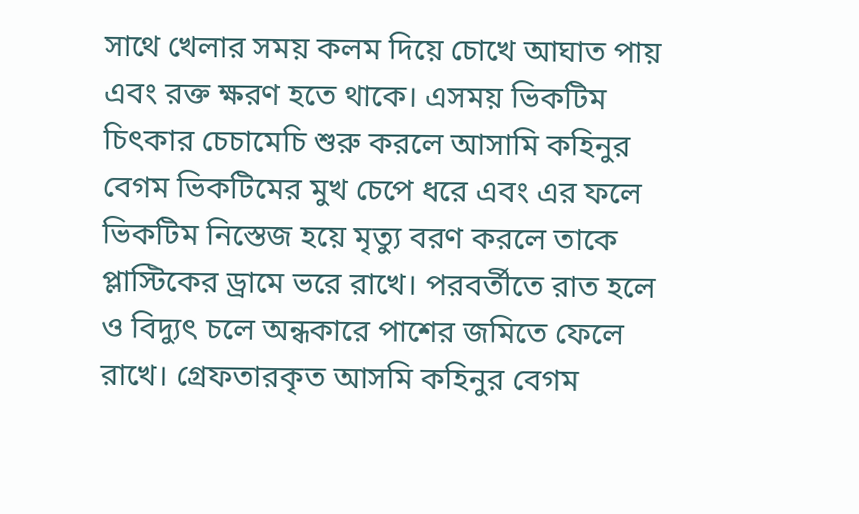সাথে খেলার সময় কলম দিয়ে চোখে আঘাত পায় এবং রক্ত ক্ষরণ হতে থাকে। এসময় ভিকটিম চিৎকার চেচামেচি শুরু করলে আসামি কহিনুর বেগম ভিকটিমের মুখ চেপে ধরে এবং এর ফলে ভিকটিম নিস্তেজ হয়ে মৃত্যু বরণ করলে তাকে প্লাস্টিকের ড্রামে ভরে রাখে। পরবর্তীতে রাত হলে ও বিদ্যুৎ চলে অন্ধকারে পাশের জমিতে ফেলে রাখে। গ্রেফতারকৃত আসমি কহিনুর বেগম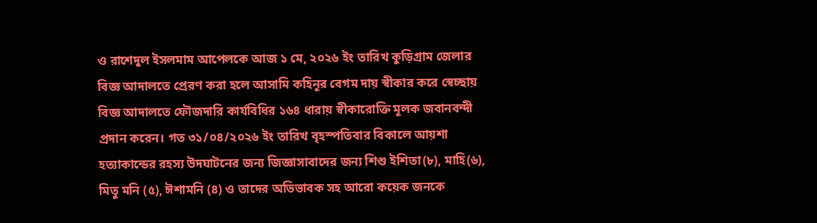ও রাশেদুল ইসলমাম আপেলকে আজ ১ মে, ২০২৬ ইং তারিখ কুড়িগ্রাম জেলার বিজ্ঞ আদালতে প্রেরণ করা হলে আসামি কহিনূর বেগম দায় স্বীকার করে স্বেচ্ছায় বিজ্ঞ আদালতে ফৌজদারি কার্যবিধির ১৬৪ ধারায় স্বীকারোক্তি মূলক জবানবন্দী প্রদান করেন। গত ৩১/০৪/২০২৬ ইং তারিখ বৃহস্পতিবার বিকালে আয়শা হত্যাকান্ডের রহস্য উদঘাটনের জন্য জিজ্ঞাসাবাদের জন্য শিশু ইশিতা(৮), মাহি(৬), মিতু মনি (৫), ঈশামনি (৪) ও তাদের অভিভাবক সহ আরো কয়েক জনকে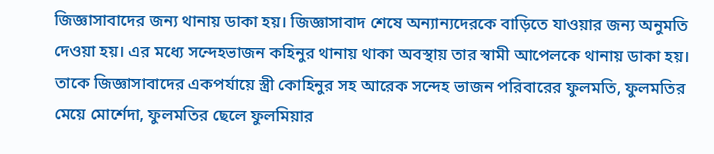জিজ্ঞাসাবাদের জন্য থানায় ডাকা হয়। জিজ্ঞাসাবাদ শেষে অন্যান্যদেরকে বাড়িতে যাওয়ার জন্য অনুমতি দেওয়া হয়। এর মধ্যে সন্দেহভাজন কহিনুর থানায় থাকা অবস্থায় তার স্বামী আপেলকে থানায় ডাকা হয়। তাকে জিজ্ঞাসাবাদের একপর্যায়ে স্ত্রী কোহিনুর সহ আরেক সন্দেহ ভাজন পরিবারের ফুলমতি, ফুলমতির মেয়ে মোর্শেদা, ফুলমতির ছেলে ফুলমিয়ার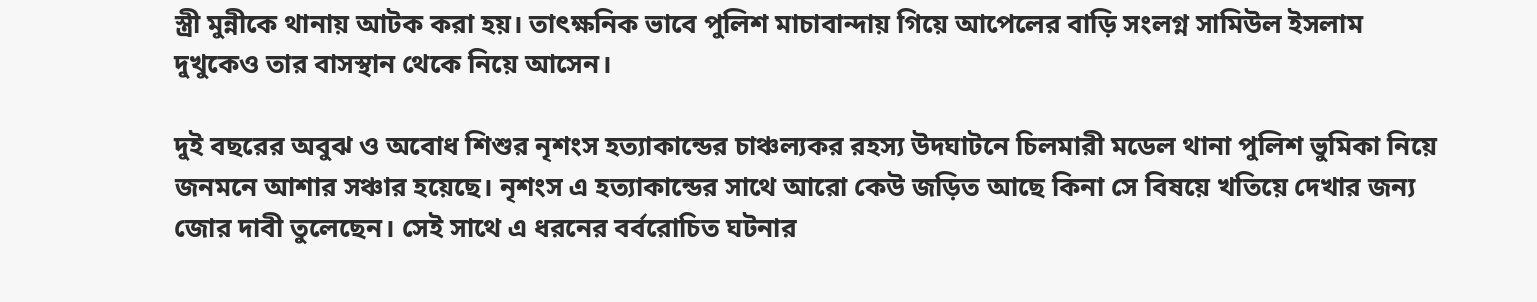স্ত্রী মুন্নীকে থানায় আটক করা হয়। তাৎক্ষনিক ভাবে পুলিশ মাচাবান্দায় গিয়ে আপেলের বাড়ি সংলগ্ন সামিউল ইসলাম দুখুকেও তার বাসস্থান থেকে নিয়ে আসেন।

দুই বছরের অবুঝ ও অবোধ শিশুর নৃশংস হত্যাকান্ডের চাঞ্চল্যকর রহস্য উদঘাটনে চিলমারী মডেল থানা পুলিশ ভুমিকা নিয়ে জনমনে আশার সঞ্চার হয়েছে। নৃশংস এ হত্যাকান্ডের সাথে আরো কেউ জড়িত আছে কিনা সে বিষয়ে খতিয়ে দেখার জন্য জোর দাবী তুলেছেন। সেই সাথে এ ধরনের বর্বরোচিত ঘটনার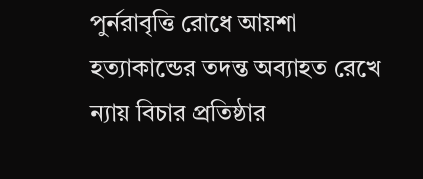পুর্নরাবৃত্তি রোধে আয়শা হত্যাকান্ডের তদন্ত অব্যাহত রেখে ন্যায় বিচার প্রতিষ্ঠার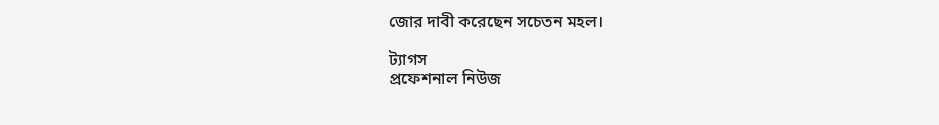জোর দাবী করেছেন সচেতন মহল।

ট্যাগস
প্রফেশনাল নিউজ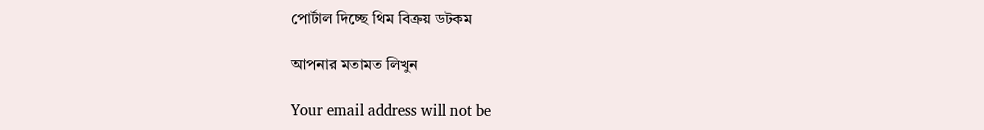পোর্টাল দিচ্ছে থিম বিক্রয় ডটকম

আপনার মতামত লিখুন

Your email address will not be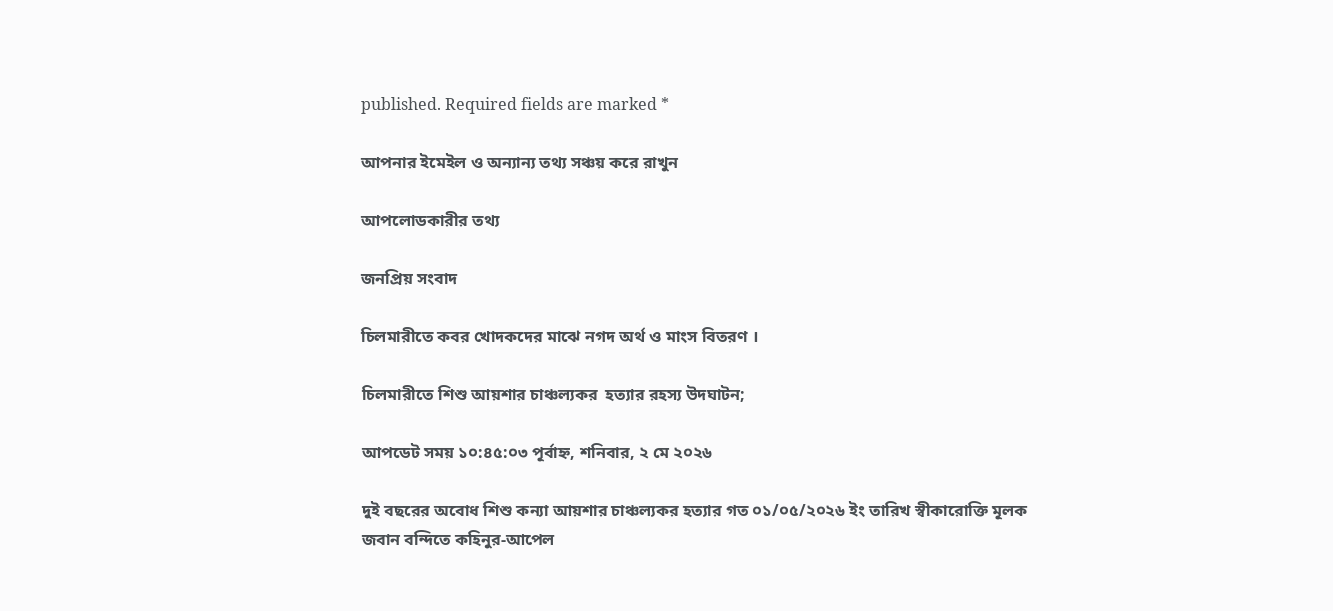published. Required fields are marked *

আপনার ইমেইল ও অন্যান্য তথ্য সঞ্চয় করে রাখুন

আপলোডকারীর তথ্য

জনপ্রিয় সংবাদ

চিলমারীতে কবর খোদকদের মাঝে নগদ অর্থ ও মাংস বিতরণ ।

চিলমারীতে শিশু আয়শার চাঞ্চল্যকর  হত্যার রহস্য উদঘাটন;

আপডেট সময় ১০:৪৫:০৩ পূর্বাহ্ন, শনিবার, ২ মে ২০২৬

দুই বছরের অবোধ শিশু কন্যা আয়শার চাঞ্চল্যকর হত্যার গত ০১/০৫/২০২৬ ইং তারিখ স্বীকারোক্তি মূলক জবান বন্দিতে কহিনুর-আপেল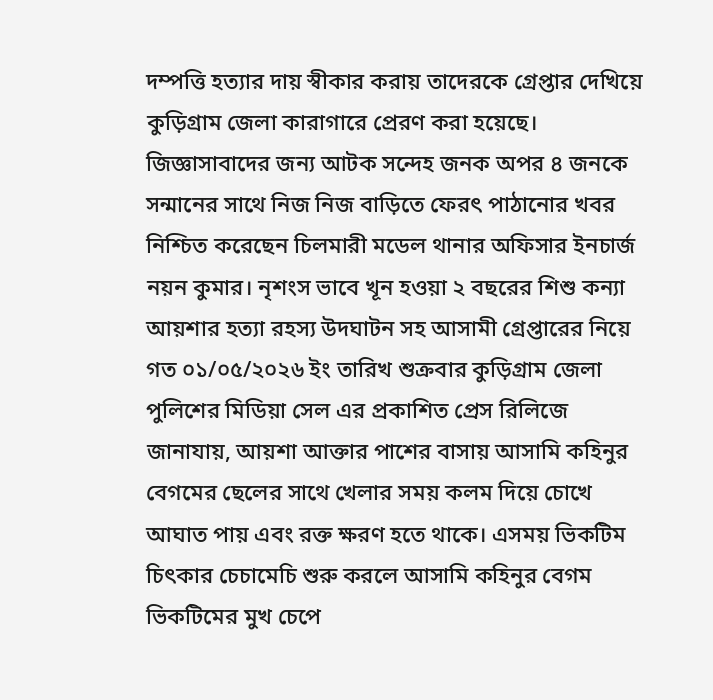দম্পত্তি হত্যার দায় স্বীকার করায় তাদেরকে গ্রেপ্তার দেখিয়ে কুড়িগ্রাম জেলা কারাগারে প্রেরণ করা হয়েছে। জিজ্ঞাসাবাদের জন্য আটক সন্দেহ জনক অপর ৪ জনকে সন্মানের সাথে নিজ নিজ বাড়িতে ফেরৎ পাঠানোর খবর নিশ্চিত করেছেন চিলমারী মডেল থানার অফিসার ইনচার্জ নয়ন কুমার। নৃশংস ভাবে খূন হওয়া ২ বছরের শিশু কন্যা আয়শার হত্যা রহস্য উদঘাটন সহ আসামী গ্রেপ্তারের নিয়ে গত ০১/০৫/২০২৬ ইং তারিখ শুক্রবার কুড়িগ্রাম জেলা পুলিশের মিডিয়া সেল এর প্রকাশিত প্রেস রিলিজে জানাযায়, আয়শা আক্তার পাশের বাসায় আসামি কহিনুর বেগমের ছেলের সাথে খেলার সময় কলম দিয়ে চোখে আঘাত পায় এবং রক্ত ক্ষরণ হতে থাকে। এসময় ভিকটিম চিৎকার চেচামেচি শুরু করলে আসামি কহিনুর বেগম ভিকটিমের মুখ চেপে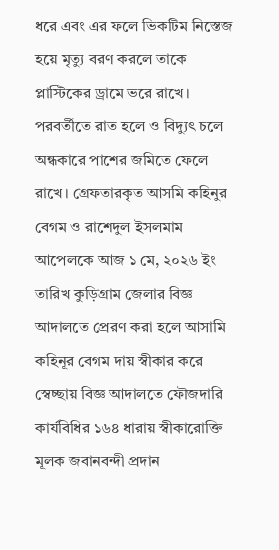ধরে এবং এর ফলে ভিকটিম নিস্তেজ হয়ে মৃত্যু বরণ করলে তাকে প্লাস্টিকের ড্রামে ভরে রাখে। পরবর্তীতে রাত হলে ও বিদ্যুৎ চলে অন্ধকারে পাশের জমিতে ফেলে রাখে। গ্রেফতারকৃত আসমি কহিনুর বেগম ও রাশেদুল ইসলমাম আপেলকে আজ ১ মে, ২০২৬ ইং তারিখ কুড়িগ্রাম জেলার বিজ্ঞ আদালতে প্রেরণ করা হলে আসামি কহিনূর বেগম দায় স্বীকার করে স্বেচ্ছায় বিজ্ঞ আদালতে ফৌজদারি কার্যবিধির ১৬৪ ধারায় স্বীকারোক্তি মূলক জবানবন্দী প্রদান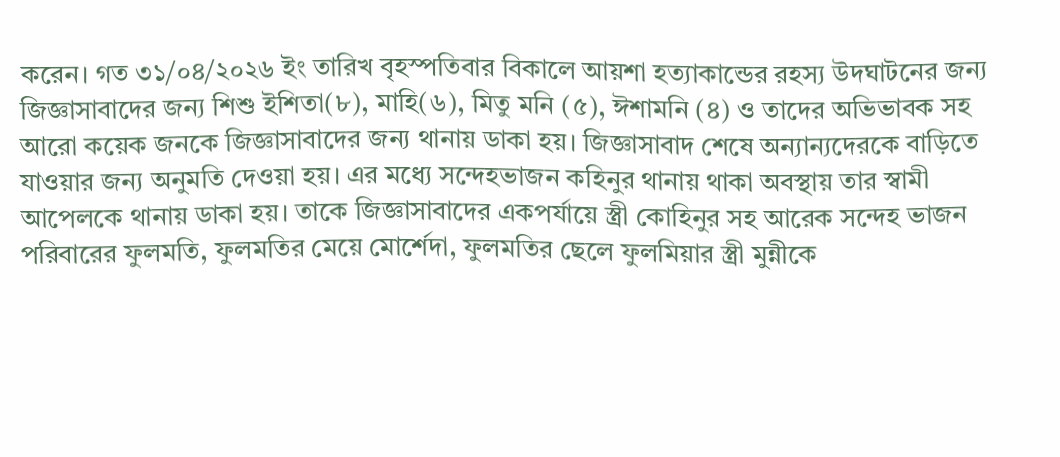করেন। গত ৩১/০৪/২০২৬ ইং তারিখ বৃহস্পতিবার বিকালে আয়শা হত্যাকান্ডের রহস্য উদঘাটনের জন্য জিজ্ঞাসাবাদের জন্য শিশু ইশিতা(৮), মাহি(৬), মিতু মনি (৫), ঈশামনি (৪) ও তাদের অভিভাবক সহ আরো কয়েক জনকে জিজ্ঞাসাবাদের জন্য থানায় ডাকা হয়। জিজ্ঞাসাবাদ শেষে অন্যান্যদেরকে বাড়িতে যাওয়ার জন্য অনুমতি দেওয়া হয়। এর মধ্যে সন্দেহভাজন কহিনুর থানায় থাকা অবস্থায় তার স্বামী আপেলকে থানায় ডাকা হয়। তাকে জিজ্ঞাসাবাদের একপর্যায়ে স্ত্রী কোহিনুর সহ আরেক সন্দেহ ভাজন পরিবারের ফুলমতি, ফুলমতির মেয়ে মোর্শেদা, ফুলমতির ছেলে ফুলমিয়ার স্ত্রী মুন্নীকে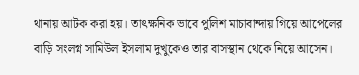থানায় আটক করা হয়। তাৎক্ষনিক ভাবে পুলিশ মাচাবান্দায় গিয়ে আপেলের বাড়ি সংলগ্ন সামিউল ইসলাম দুখুকেও তার বাসস্থান থেকে নিয়ে আসেন।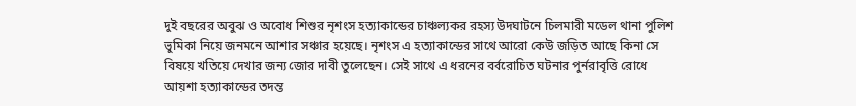দুই বছরের অবুঝ ও অবোধ শিশুর নৃশংস হত্যাকান্ডের চাঞ্চল্যকর রহস্য উদঘাটনে চিলমারী মডেল থানা পুলিশ ভুমিকা নিয়ে জনমনে আশার সঞ্চার হয়েছে। নৃশংস এ হত্যাকান্ডের সাথে আরো কেউ জড়িত আছে কিনা সে বিষয়ে খতিয়ে দেখার জন্য জোর দাবী তুলেছেন। সেই সাথে এ ধরনের বর্বরোচিত ঘটনার পুর্নরাবৃত্তি রোধে আয়শা হত্যাকান্ডের তদন্ত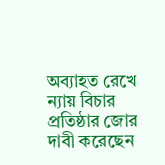অব্যাহত রেখে ন্যায় বিচার প্রতিষ্ঠার জোর দাবী করেছেন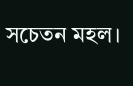সচেতন মহল।